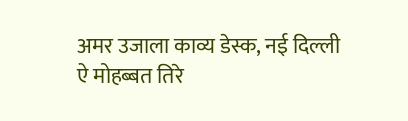अमर उजाला काव्य डेस्क, नई दिल्ली
ऐ मोहब्बत तिरे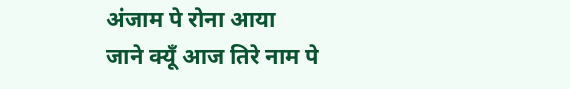अंजाम पे रोना आया
जाने क्यूँ आज तिरे नाम पे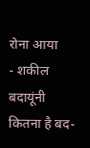रोना आया
- शकील बदायूंनी
कितना है बद-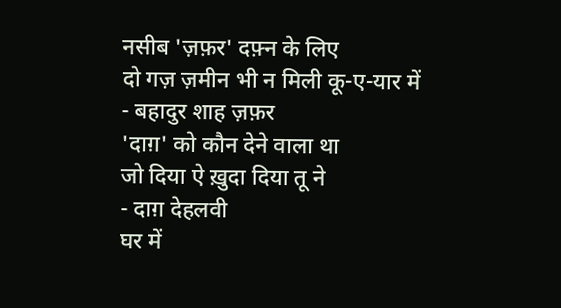नसीब 'ज़फ़र' दफ़्न के लिए
दो गज़ ज़मीन भी न मिली कू-ए-यार में
- बहादुर शाह ज़फ़र
'दाग़' को कौन देने वाला था
जो दिया ऐ ख़ुदा दिया तू ने
- दाग़ देहलवी
घर में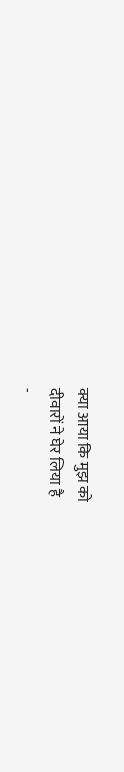क्या आया कि मुझ को
दीवारों ने घेर लिया है
-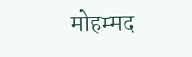मोहम्मद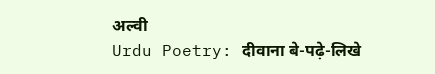अल्वी
Urdu Poetry: दीवाना बे-पढ़े-लिखे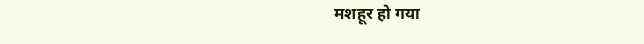मशहूर हो गया